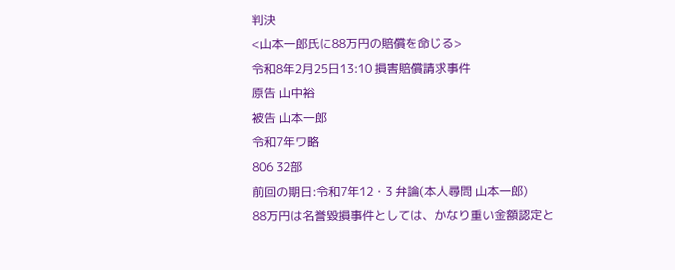判決
<山本一郎氏に88万円の賠償を命じる>
令和8年2月25日13:10 損害賠償請求事件
原告 山中裕
被告 山本一郎
令和7年ワ略
806 32部
前回の期日:令和7年12・3 弁論(本人尋問 山本一郎)
88万円は名誉毀損事件としては、かなり重い金額認定と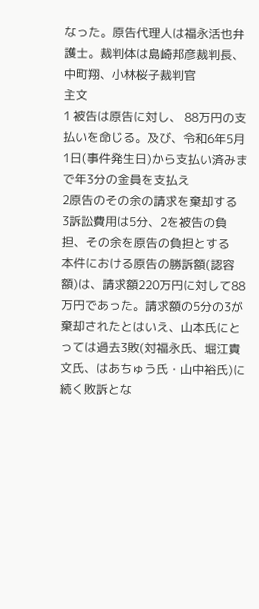なった。原告代理人は福永活也弁護士。裁判体は島崎邦彦裁判長、中町翔、小林桜子裁判官
主文
1 被告は原告に対し、 88万円の支払いを命じる。及び、令和6年5月1日(事件発生日)から支払い済みまで年3分の金員を支払え
2原告のその余の請求を棄却する
3訴訟費用は5分、2を被告の負担、その余を原告の負担とする
本件における原告の勝訴額(認容額)は、請求額220万円に対して88万円であった。請求額の5分の3が棄却されたとはいえ、山本氏にとっては過去3敗(対福永氏、堀江貴文氏、はあちゅう氏・山中裕氏)に続く敗訴とな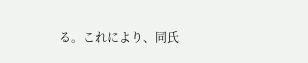る。これにより、同氏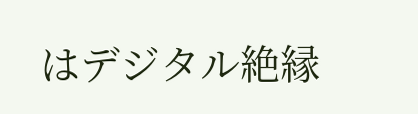はデジタル絶縁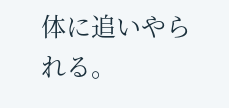体に追いやられる。